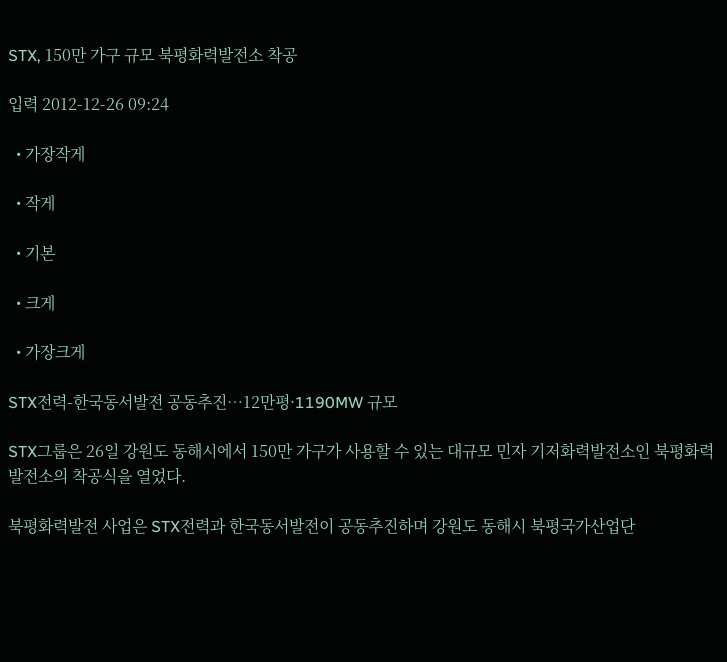STX, 150만 가구 규모 북평화력발전소 착공

입력 2012-12-26 09:24

  • 가장작게

  • 작게

  • 기본

  • 크게

  • 가장크게

STX전력-한국동서발전 공동추진…12만평·1190MW 규모

STX그룹은 26일 강원도 동해시에서 150만 가구가 사용할 수 있는 대규모 민자 기저화력발전소인 북평화력발전소의 착공식을 열었다.

북평화력발전 사업은 STX전력과 한국동서발전이 공동추진하며 강원도 동해시 북평국가산업단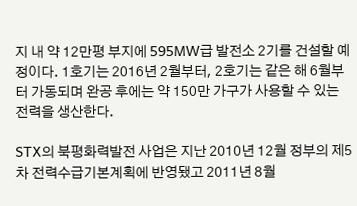지 내 약 12만평 부지에 595MW급 발전소 2기를 건설할 예정이다. 1호기는 2016년 2월부터, 2호기는 같은 해 6월부터 가동되며 완공 후에는 약 150만 가구가 사용할 수 있는 전력을 생산한다.

STX의 북평화력발전 사업은 지난 2010년 12월 정부의 제5차 전력수급기본계획에 반영됐고 2011년 8월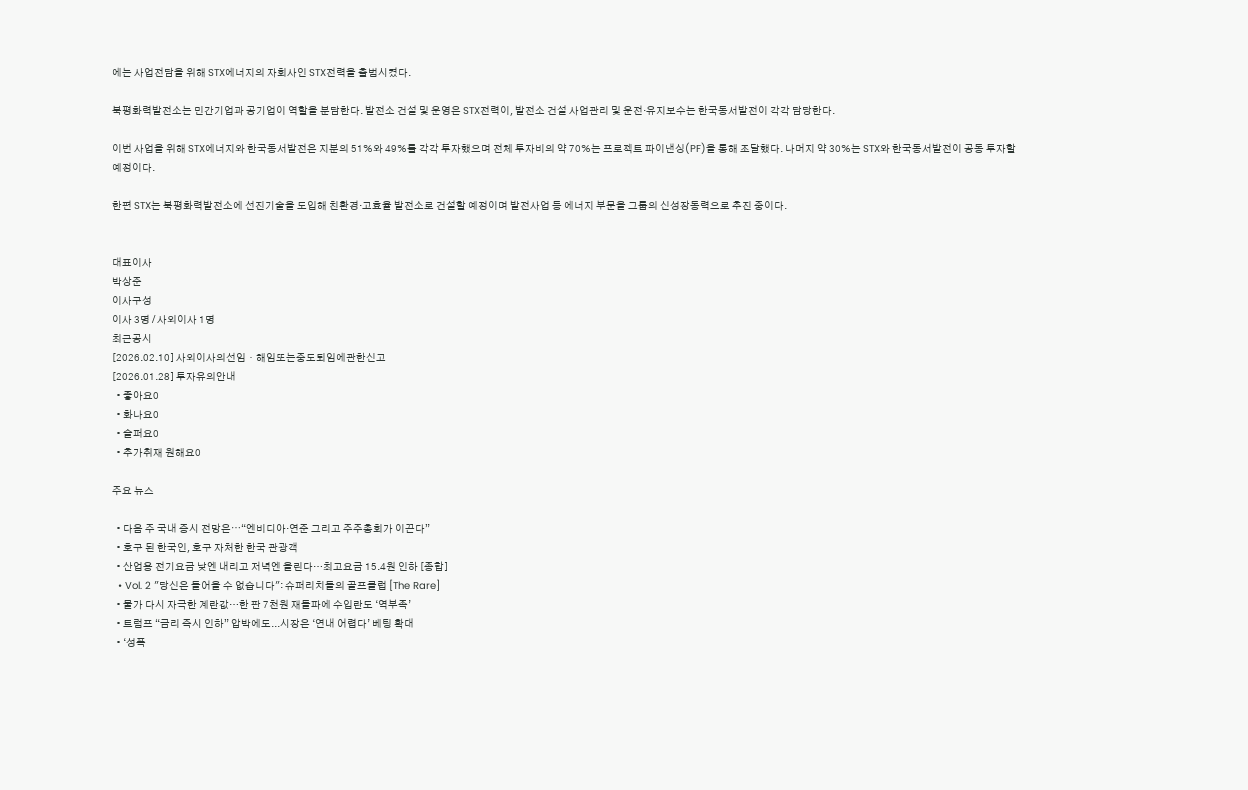에는 사업전담을 위해 STX에너지의 자회사인 STX전력을 출범시켰다.

북평화력발전소는 민간기업과 공기업이 역할을 분담한다. 발전소 건설 및 운영은 STX전력이, 발전소 건설 사업관리 및 운전·유지보수는 한국동서발전이 각각 담당한다.

이번 사업을 위해 STX에너지와 한국동서발전은 지분의 51%와 49%를 각각 투자했으며 전체 투자비의 약 70%는 프로젝트 파이낸싱(PF)을 통해 조달했다. 나머지 약 30%는 STX와 한국동서발전이 공동 투자할 예정이다.

한편 STX는 북평화력발전소에 선진기술을 도입해 친환경·고효율 발전소로 건설할 예정이며 발전사업 등 에너지 부문을 그룹의 신성장동력으로 추진 중이다.


대표이사
박상준
이사구성
이사 3명 / 사외이사 1명
최근공시
[2026.02.10] 사외이사의선임ㆍ해임또는중도퇴임에관한신고
[2026.01.28] 투자유의안내
  • 좋아요0
  • 화나요0
  • 슬퍼요0
  • 추가취재 원해요0

주요 뉴스

  • 다음 주 국내 증시 전망은⋯“엔비디아·연준 그리고 주주총회가 이끈다”
  • 호구 된 한국인, 호구 자처한 한국 관광객
  • 산업용 전기요금 낮엔 내리고 저녁엔 올린다…최고요금 15.4원 인하 [종합]
  • Vol. 2 "당신은 들어올 수 없습니다": 슈퍼리치들의 골프클럽 [The Rare]
  • 물가 다시 자극한 계란값…한 판 7천원 재돌파에 수입란도 ‘역부족’
  • 트럼프 “금리 즉시 인하” 압박에도...시장은 ‘연내 어렵다’ 베팅 확대
  • ‘성폭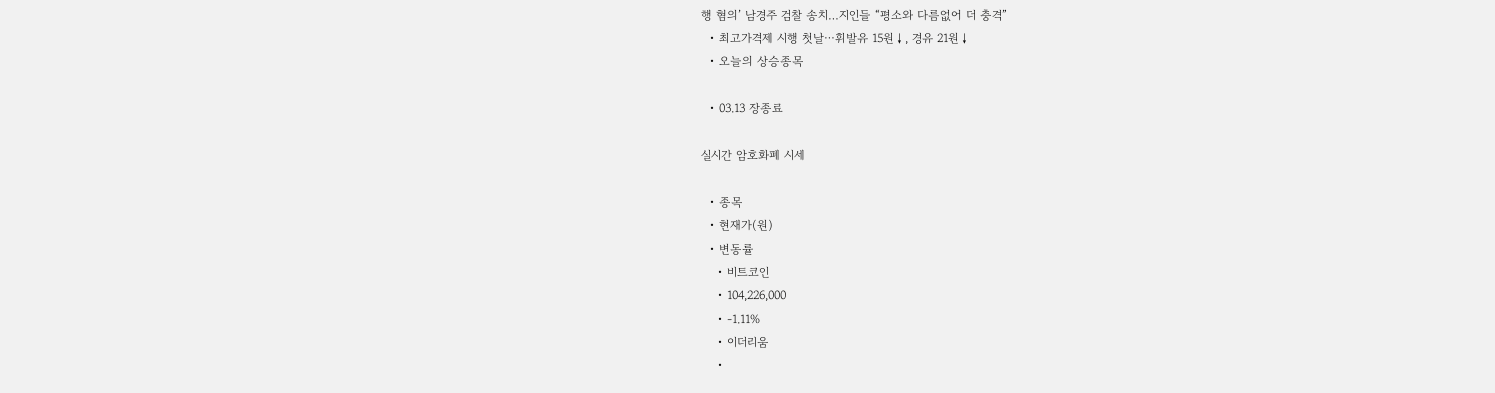행 혐의’ 남경주 검찰 송치…지인들 “평소와 다름없어 더 충격”
  • 최고가격제 시행 첫날⋯휘발유 15원↓, 경유 21원↓
  • 오늘의 상승종목

  • 03.13 장종료

실시간 암호화폐 시세

  • 종목
  • 현재가(원)
  • 변동률
    • 비트코인
    • 104,226,000
    • -1.11%
    • 이더리움
    •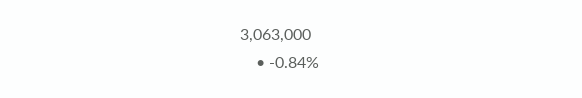3,063,000
    • -0.84%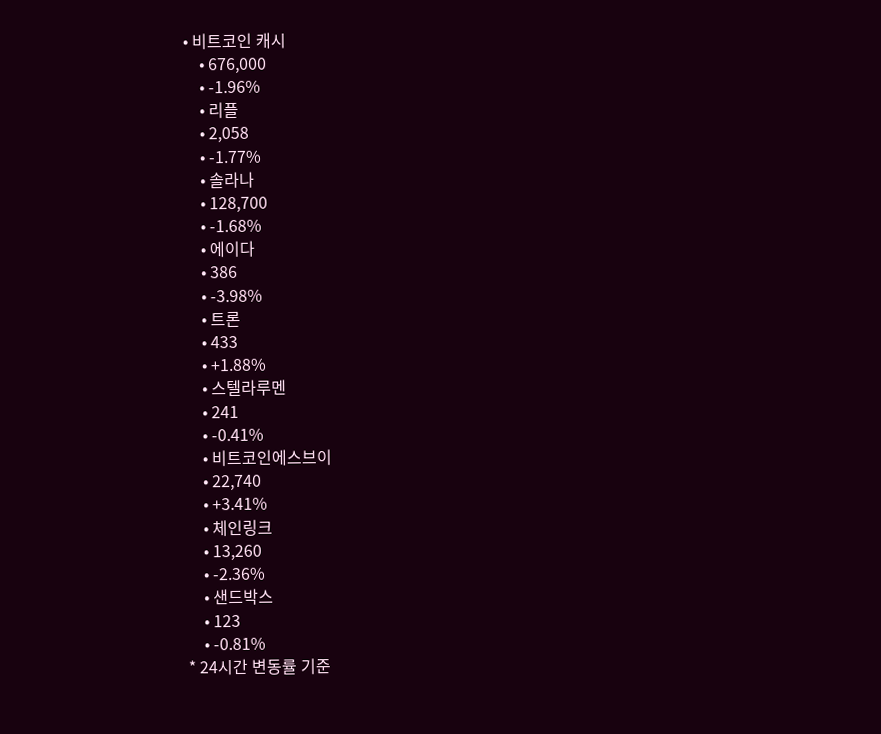• 비트코인 캐시
    • 676,000
    • -1.96%
    • 리플
    • 2,058
    • -1.77%
    • 솔라나
    • 128,700
    • -1.68%
    • 에이다
    • 386
    • -3.98%
    • 트론
    • 433
    • +1.88%
    • 스텔라루멘
    • 241
    • -0.41%
    • 비트코인에스브이
    • 22,740
    • +3.41%
    • 체인링크
    • 13,260
    • -2.36%
    • 샌드박스
    • 123
    • -0.81%
* 24시간 변동률 기준